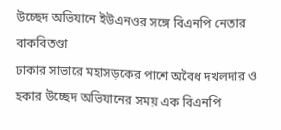উচ্ছেদ অভিযানে ইউএনওর সঙ্গে বিএনপি নেতার বাকবিতণ্ডা
ঢাকার সাভারে মহাসড়কের পাশে অবৈধ দখলদার ও হকার উচ্ছেদ অভিযানের সময় এক বিএনপি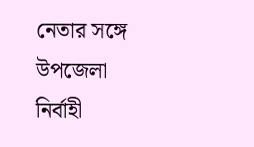নেতার সঙ্গে উপজেলা নির্বাহী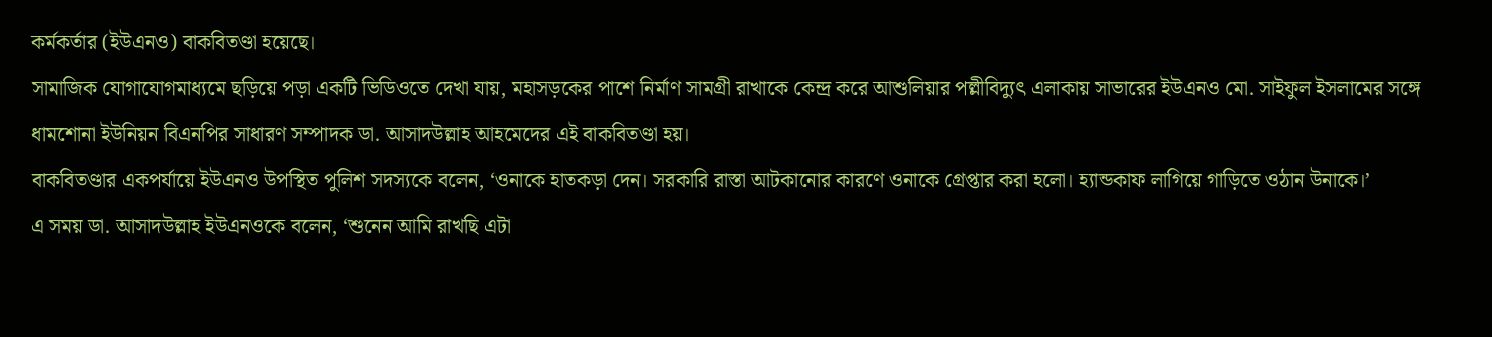কর্মকর্তার (ইউএনও) বাকবিতণ্ডা হয়েছে।
সামাজিক যোগাযোগমাধ্যমে ছড়িয়ে পড়া একটি ভিডিওতে দেখা যায়, মহাসড়কের পাশে নির্মাণ সামগ্রী রাখাকে কেন্দ্র করে আশুলিয়ার পল্লীবিদ্যুৎ এলাকায় সাভারের ইউএনও মো. সাইফুল ইসলামের সঙ্গে ধামশোনা ইউনিয়ন বিএনপির সাধারণ সম্পাদক ডা. আসাদউল্লাহ আহমেদের এই বাকবিতণ্ডা হয়।
বাকবিতণ্ডার একপর্যায়ে ইউএনও উপস্থিত পুলিশ সদস্যকে বলেন, ‘ওনাকে হাতকড়া দেন। সরকারি রাস্তা আটকানোর কারণে ওনাকে গ্রেপ্তার করা হলো। হ্যান্ডকাফ লাগিয়ে গাড়িতে ওঠান উনাকে।’
এ সময় ডা. আসাদউল্লাহ ইউএনওকে বলেন, ‘শুনেন আমি রাখছি এটা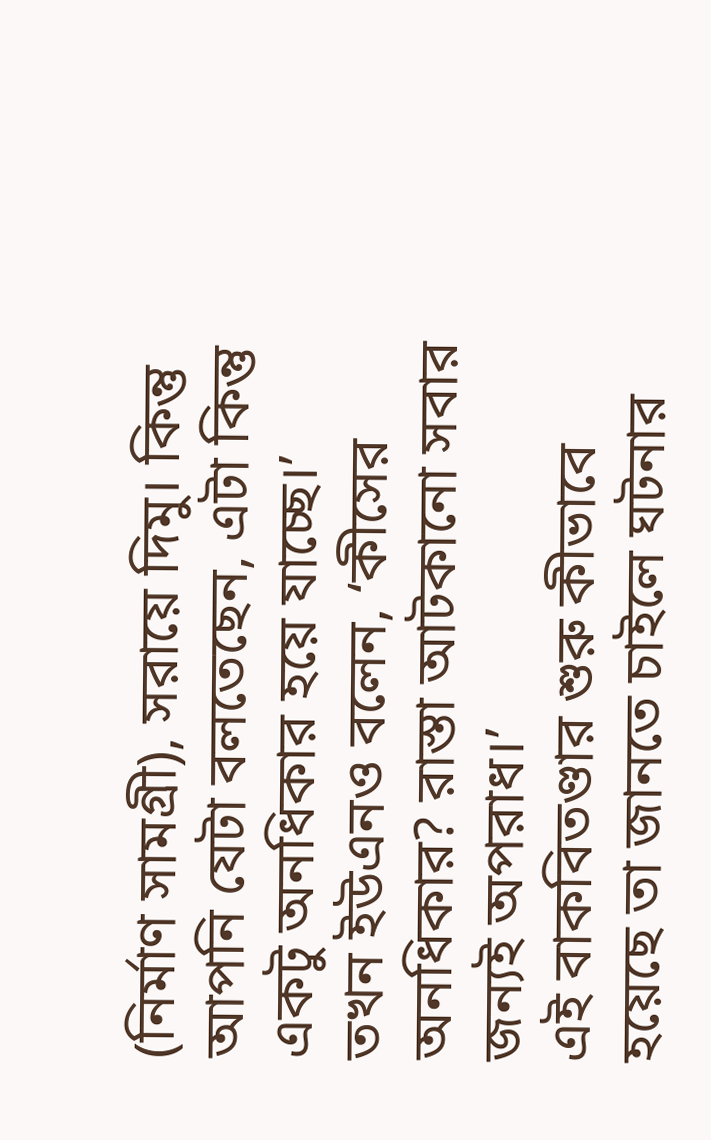(নির্মাণ সামগ্রী), সরায়ে দিমু। কিন্তু আপনি যেটা বলতেছেন, এটা কিন্তু একটু অনধিকার হয়ে যাচ্ছে।’
তখন ইউএনও বলেন, ‘কীসের অনধিকার? রাস্তা আটকানো সবার জন্যই অপরাধ।’
এই বাকবিতণ্ডার শুরু কীভাবে হয়েছে তা জানতে চাইলে ঘটনার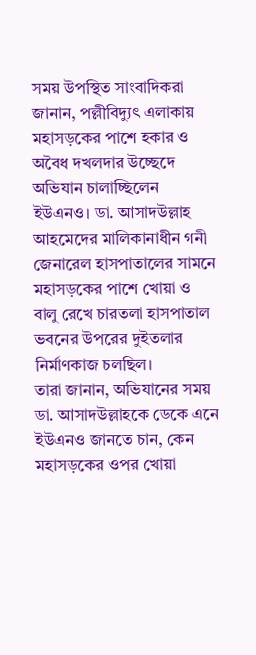সময় উপস্থিত সাংবাদিকরা জানান, পল্লীবিদ্যুৎ এলাকায় মহাসড়কের পাশে হকার ও অবৈধ দখলদার উচ্ছেদে অভিযান চালাচ্ছিলেন ইউএনও। ডা. আসাদউল্লাহ আহমেদের মালিকানাধীন গনী জেনারেল হাসপাতালের সামনে মহাসড়কের পাশে খোয়া ও বালু রেখে চারতলা হাসপাতাল ভবনের উপরের দুইতলার নির্মাণকাজ চলছিল।
তারা জানান, অভিযানের সময় ডা. আসাদউল্লাহকে ডেকে এনে ইউএনও জানতে চান, কেন মহাসড়কের ওপর খোয়া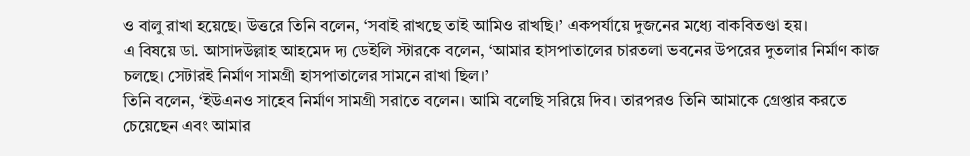ও বালু রাখা হয়েছে। উত্তরে তিনি বলেন, ‘সবাই রাখছে তাই আমিও রাখছি।’ একপর্যায়ে দুজনের মধ্যে বাকবিতণ্ডা হয়।
এ বিষয়ে ডা. আসাদউল্লাহ আহমেদ দ্য ডেইলি স্টারকে বলেন, ‘আমার হাসপাতালের চারতলা ভবনের উপরের দুতলার নির্মাণ কাজ চলছে। সেটারই নির্মাণ সামগ্রী হাসপাতালের সামনে রাখা ছিল।’
তিনি বলেন, ‘ইউএনও সাহেব নির্মাণ সামগ্রী সরাতে বলেন। আমি বলেছি সরিয়ে দিব। তারপরও তিনি আমাকে গ্রেপ্তার করতে চেয়েছেন এবং আমার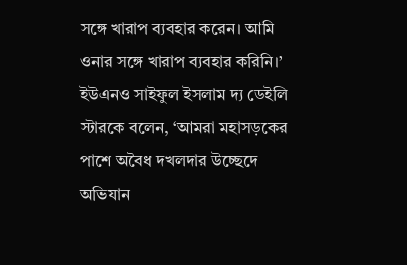সঙ্গে খারাপ ব্যবহার করেন। আমি ওনার সঙ্গে খারাপ ব্যবহার করিনি।’
ইউএনও সাইফুল ইসলাম দ্য ডেইলি স্টারকে বলেন, ‘আমরা মহাসড়কের পাশে অবৈধ দখলদার উচ্ছেদে অভিযান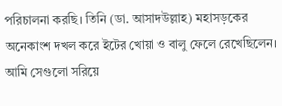পরিচালনা করছি। তিনি (ডা. আসাদউল্লাহ) মহাসড়কের অনেকাংশ দখল করে ইটের খোয়া ও বালু ফেলে রেখেছিলেন। আমি সেগুলো সরিয়ে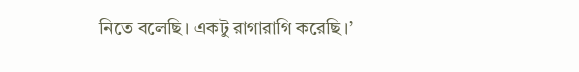নিতে বলেছি। একটু রাগারাগি করেছি।’